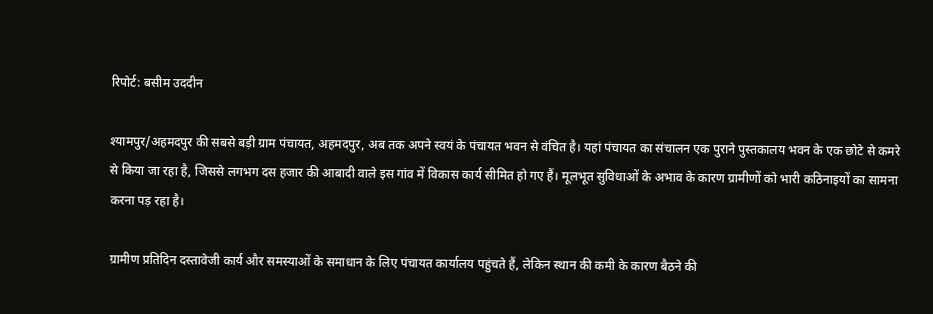रिपोर्ट: बसीम उददीन

श्यामपुर/अहमदपुर की सबसे बड़ी ग्राम पंचायत, अहमदपुर, अब तक अपने स्वयं के पंचायत भवन से वंचित है। यहां पंचायत का संचालन एक पुराने पुस्तकालय भवन के एक छोटे से कमरे से किया जा रहा है, जिससे लगभग दस हजार की आबादी वाले इस गांव में विकास कार्य सीमित हो गए हैं। मूलभूत सुविधाओं के अभाव के कारण ग्रामीणों को भारी कठिनाइयों का सामना करना पड़ रहा है।

ग्रामीण प्रतिदिन दस्तावेजी कार्य और समस्याओं के समाधान के लिए पंचायत कार्यालय पहुंचते हैं, लेकिन स्थान की कमी के कारण बैठने की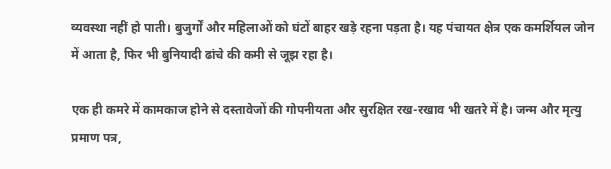व्यवस्था नहीं हो पाती। बुजुर्गों और महिलाओं को घंटों बाहर खड़े रहना पड़ता है। यह पंचायत क्षेत्र एक कमर्शियल जोन में आता है, फिर भी बुनियादी ढांचे की कमी से जूझ रहा है।

एक ही कमरे में कामकाज होने से दस्तावेजों की गोपनीयता और सुरक्षित रख-रखाव भी खतरे में है। जन्म और मृत्यु प्रमाण पत्र,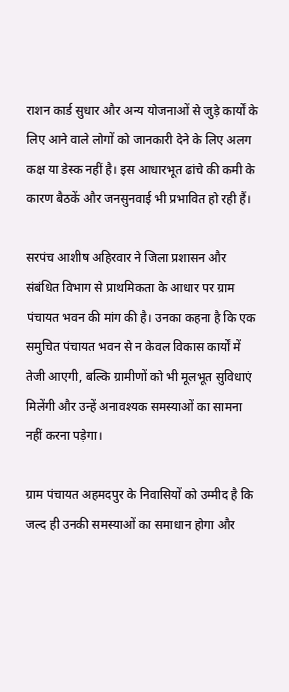राशन कार्ड सुधार और अन्य योजनाओं से जुड़े कार्यों के लिए आने वाले लोगों को जानकारी देने के लिए अलग कक्ष या डेस्क नहीं है। इस आधारभूत ढांचे की कमी के कारण बैठकें और जनसुनवाई भी प्रभावित हो रही हैं।

सरपंच आशीष अहिरवार ने जिला प्रशासन और संबंधित विभाग से प्राथमिकता के आधार पर ग्राम पंचायत भवन की मांग की है। उनका कहना है कि एक समुचित पंचायत भवन से न केवल विकास कार्यों में तेजी आएगी, बल्कि ग्रामीणों को भी मूलभूत सुविधाएं मिलेंगी और उन्हें अनावश्यक समस्याओं का सामना नहीं करना पड़ेगा।

ग्राम पंचायत अहमदपुर के निवासियों को उम्मीद है कि जल्द ही उनकी समस्याओं का समाधान होगा और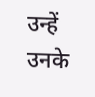उन्हें उनके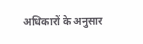अधिकारों के अनुसार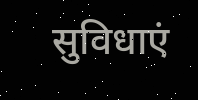सुविधाएं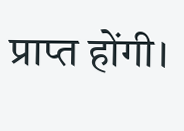प्राप्त होंगी।